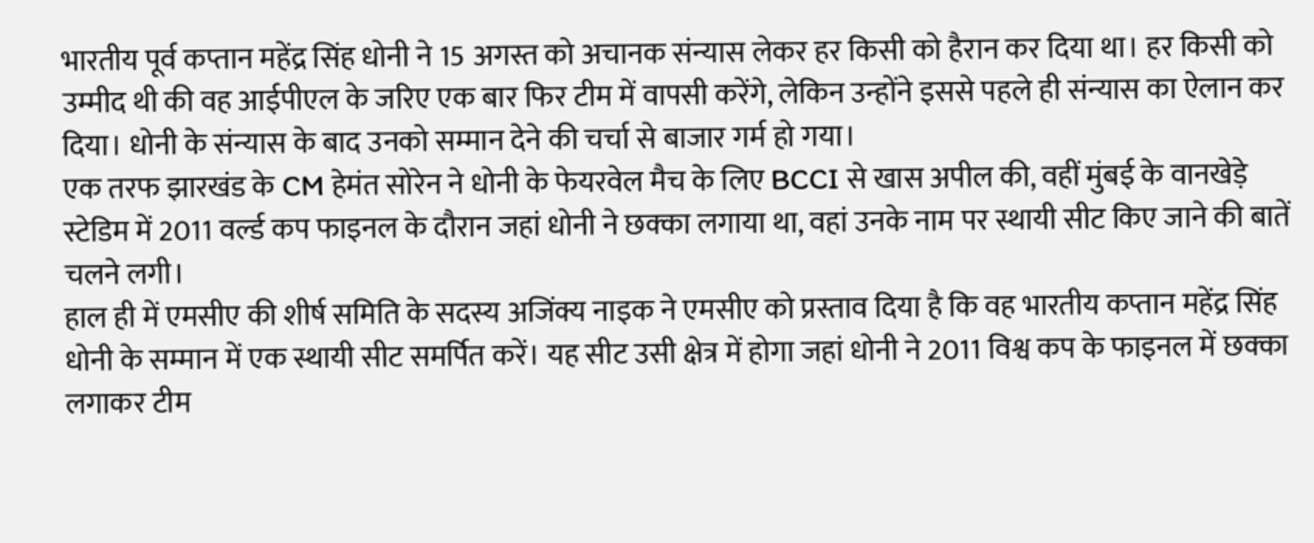भारतीय पूर्व कप्तान महेंद्र सिंह धोनी ने 15 अगस्त को अचानक संन्यास लेकर हर किसी को हैरान कर दिया था। हर किसी को उम्मीद थी की वह आईपीएल के जरिए एक बार फिर टीम में वापसी करेंगे, लेकिन उन्होंने इससे पहले ही संन्यास का ऐलान कर दिया। धोनी के संन्यास के बाद उनको सम्मान देने की चर्चा से बाजार गर्म हो गया।
एक तरफ झारखंड के CM हेमंत सोरेन ने धोनी के फेयरवेल मैच के लिए BCCI से खास अपील की, वहीं मुंबई के वानखेड़े स्टेडिम में 2011 वर्ल्ड कप फाइनल के दौरान जहां धोनी ने छक्का लगाया था, वहां उनके नाम पर स्थायी सीट किए जाने की बातें चलने लगी।
हाल ही में एमसीए की शीर्ष समिति के सदस्य अजिंक्य नाइक ने एमसीए को प्रस्ताव दिया है कि वह भारतीय कप्तान महेंद्र सिंह धोनी के सम्मान में एक स्थायी सीट समर्पित करें। यह सीट उसी क्षेत्र में होगा जहां धोनी ने 2011 विश्व कप के फाइनल में छक्का लगाकर टीम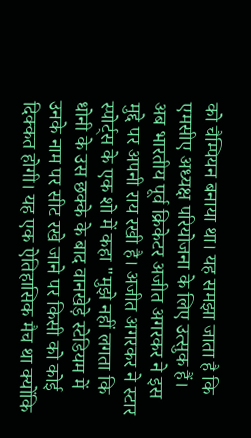को चैम्पियन बनाया था। यह समझा जाता है कि एमसीए अध्यक्ष परियोजना के लिए उत्सुक हैं।
अब भारतीय पूर्व क्रिकेटर अजीत अगरकर ने इस मुद्दे पर अपनी राय रखी है। अजीत अगरकर ने स्टार स्पोर्ट्स के एक शो में कहा "मुझे नहीं लगता कि धोनी के उस छक्के के बाद वानखेड़े स्टेडियम में उनके नाम पर सीट रखे जाने पर किसी को कोई दिक्कत होगी। यह एक ऐतिहासिक मैच था क्योंकि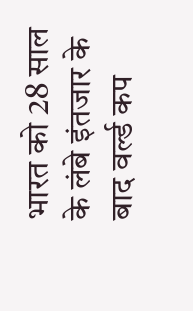भारत को 28 साल के लंबे इंतजार के बाद वर्ल्ड कप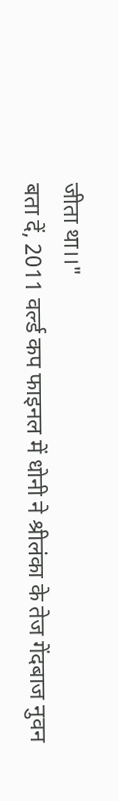जीता था।।"
बता दें, 2011 वर्ल्ड कप फाइनल में धोनी ने श्रीलंका के तेज गेंदबाज नुवन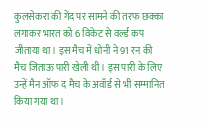कुलसेकरा की गेंद पर सामने की तरफ छक्का लगाकर भारत को 6 विकेट से वर्ल्ड कप जीताया था। इस मैच में धोनी ने 91 रन की मैच जिताऊ पारी खेली थी। इस पारी के लिए उन्हें मैन ऑफ द मैच के अवॉर्ड से भी सम्मानित किया गया था।